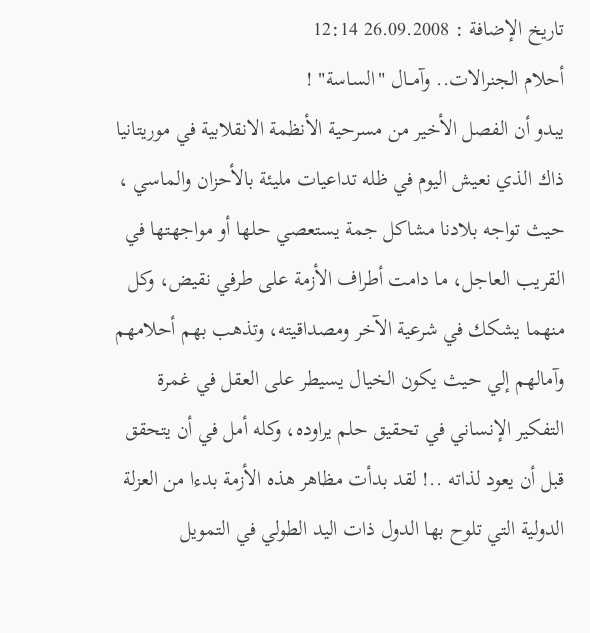تاريخ الإضافة : 26.09.2008 12:14
أحلام الجنرالات.. وآمــال "الساسة" !
يبدو أن الفصل الأخير من مسرحية الأنظمة الانقلابية في موريتانيا ذاك الذي نعيش اليوم في ظله تداعيات مليئة بالأحزان والماسي ، حيث تواجه بلادنا مشاكل جمة يستعصي حلها أو مواجهتها في القريب العاجل، ما دامت أطراف الأزمة على طرفي نقيض، وكل منهما يشكك في شرعية الآخر ومصداقيته، وتذهب بهم أحلامهم وآمالهم إلي حيث يكون الخيال يسيطر على العقل في غمرة التفكير الإنساني في تحقيق حلم يراوده، وكله أمل في أن يتحقق قبل أن يعود لذاته ..! لقد بدأت مظاهر هذه الأزمة بدءا من العزلة الدولية التي تلوح بها الدول ذات اليد الطولي في التمويل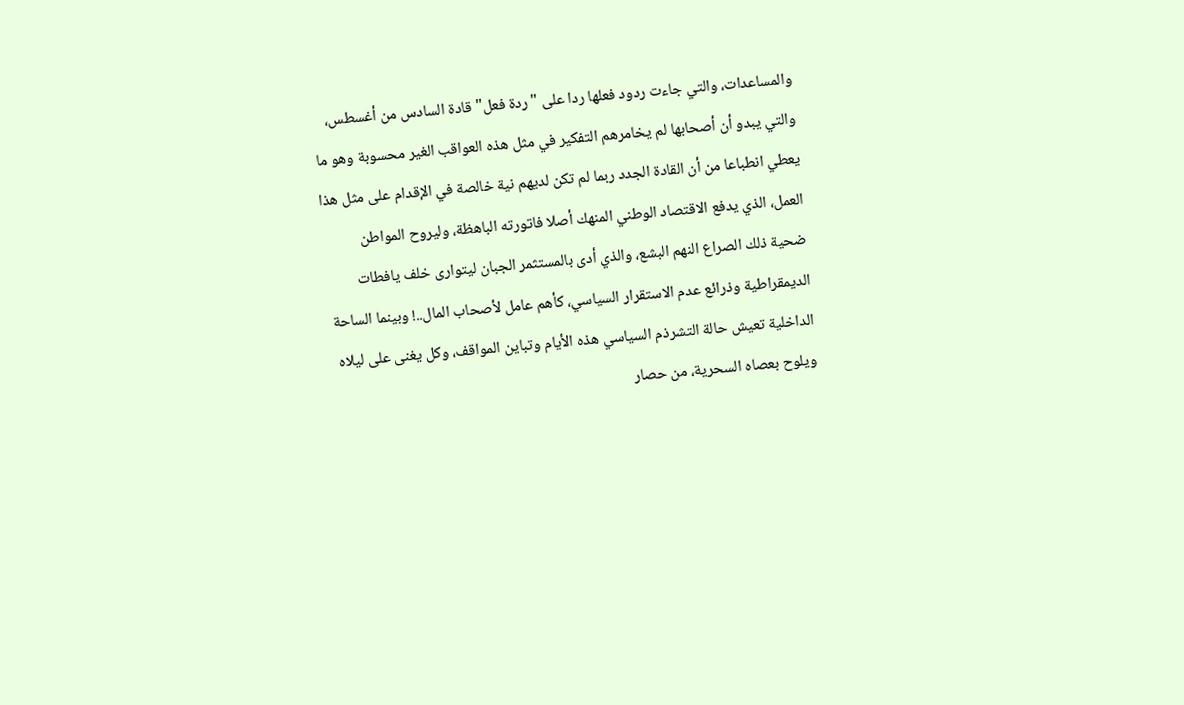والمساعدات، والتي جاءت ردود فعلها ردا على "ردة فعل" قادة السادس من أغسطس، والتي يبدو أن أصحابها لم يخامرهم التفكير في مثل هذه العواقب الغير محسوبة وهو ما يعطي انطباعا من أن القادة الجدد ربما لم تكن لديهم نية خالصة في الإقدام على مثل هذا العمل، الذي يدفع الاقتصاد الوطني المنهك أصلا فاتورته الباهظة، وليروح المواطن ضحية ذلك الصراع النهم البشع، والذي أدى بالمستثمر الجبان ليتوارى خلف يافطات الديمقراطية وذرائع عدم الاستقرار السياسي، كأهم عامل لأصحاب المال..! وبينما الساحة الداخلية تعيش حالة التشرذم السياسي هذه الأيام وتباين المواقف، وكل يغنى على ليلاه ويلوح بعصاه السحرية، من حصار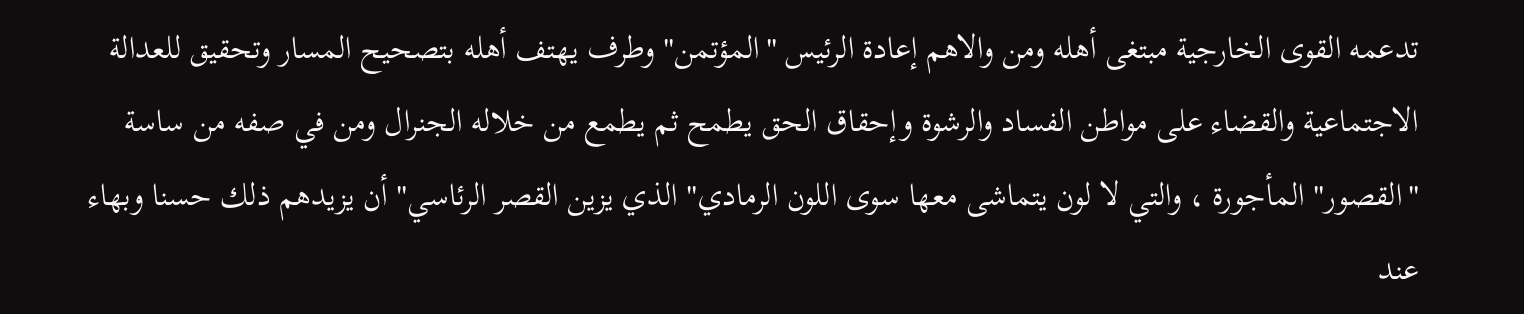تدعمه القوى الخارجية مبتغى أهله ومن والاهم إعادة الرئيس "المؤتمن" وطرف يهتف أهله بتصحيح المسار وتحقيق للعدالة الاجتماعية والقضاء على مواطن الفساد والرشوة وإحقاق الحق يطمح ثم يطمع من خلاله الجنرال ومن في صفه من ساسة "القصور" المأجورة ، والتي لا لون يتماشى معها سوى اللون الرمادي" الذي يزين القصر الرئاسي" أن يزيدهم ذلك حسنا وبهاء عند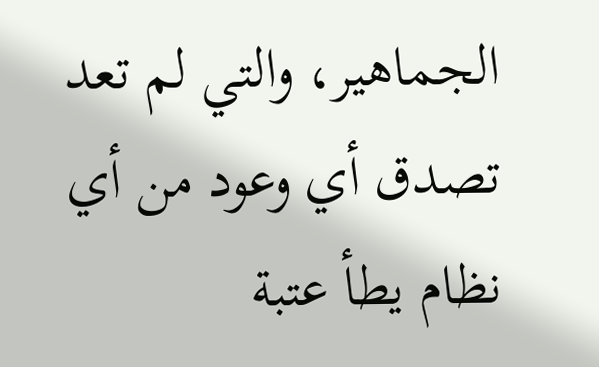الجماهير، والتي لم تعد تصدق أي وعود من أي نظام يطأ عتبة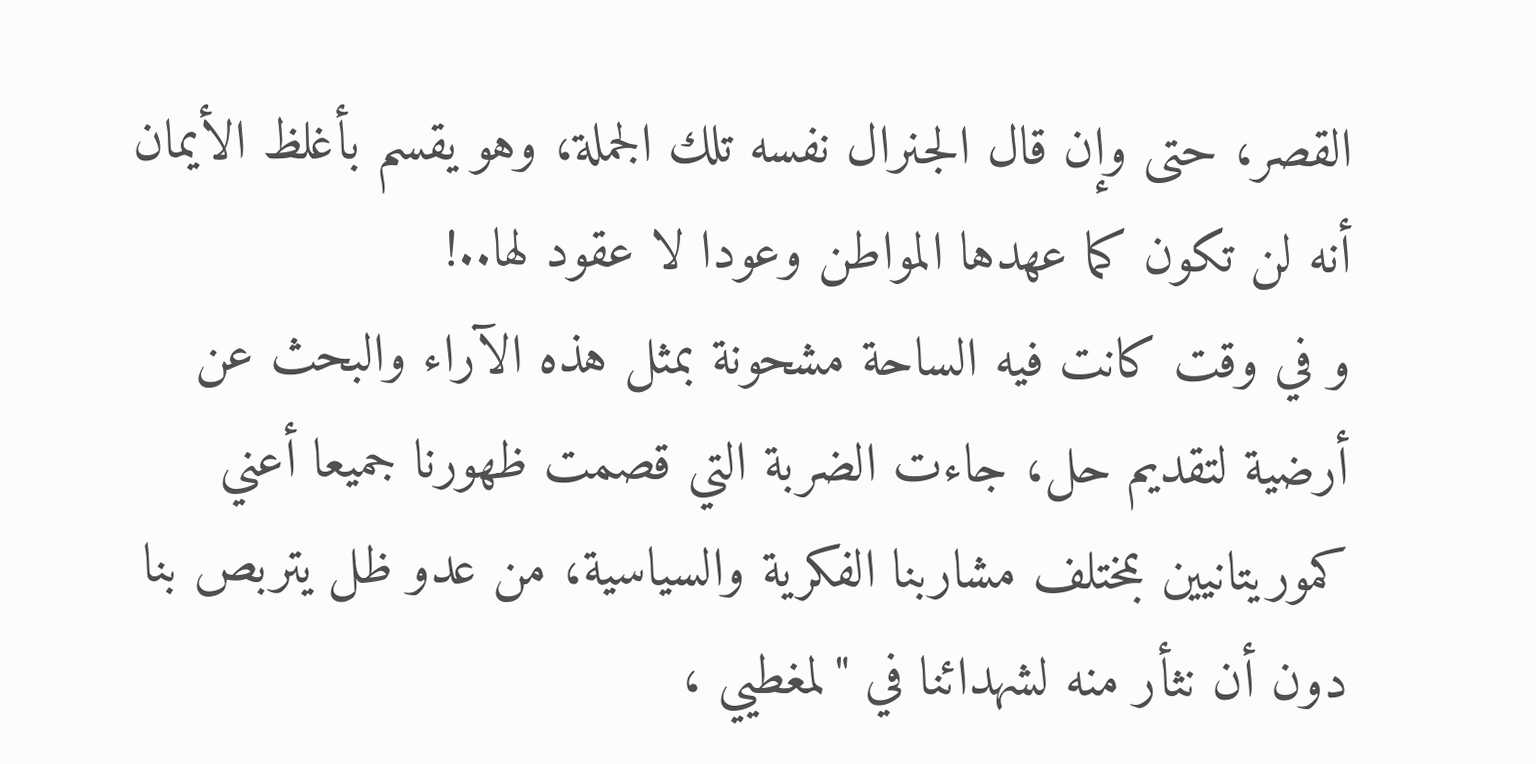القصر، حتى وإن قال الجنرال نفسه تلك الجملة، وهو يقسم بأغلظ الأيمان أنه لن تكون كما عهدها المواطن وعودا لا عقود لها..!
و في وقت كانت فيه الساحة مشحونة بمثل هذه الآراء والبحث عن أرضية لتقديم حل، جاءت الضربة التي قصمت ظهورنا جميعا أعني كموريتانيين بمختلف مشاربنا الفكرية والسياسية، من عدو ظل يتربص بنا دون أن نثأر منه لشهدائنا في "لمغطيي ،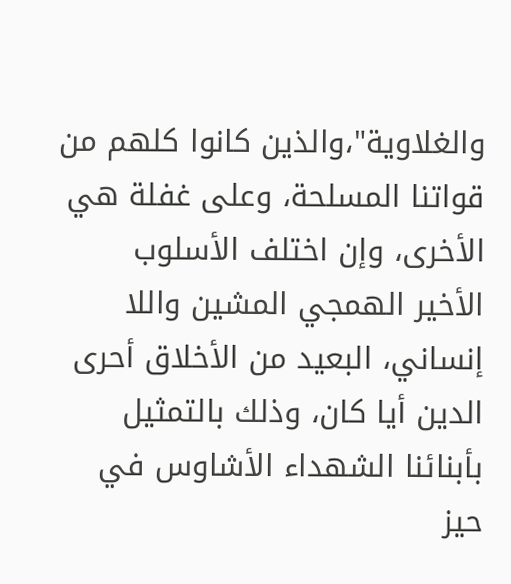والغلاوية"،والذين كانوا كلهم من قواتنا المسلحة، وعلى غفلة هي الأخرى، وإن اختلف الأسلوب الأخير الهمجي المشين واللا إنساني، البعيد من الأخلاق أحرى الدين أيا كان، وذلك بالتمثيل بأبنائنا الشهداء الأشاوس في حيز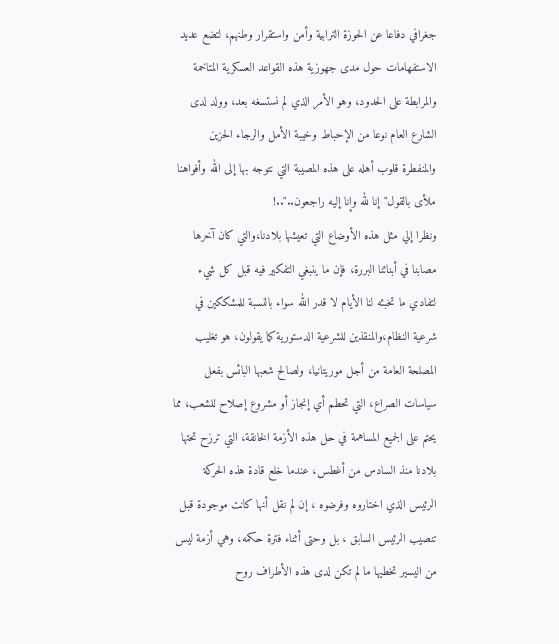جغرافي دفاعا عن الحوزة الترابية وأمن واستقرار وطنهم، لتضع عديد الاستفهامات حول مدى جهوزية هذه القواعد العسكرية المتاخمة والمرابطة على الحدود، وهو الأمر الذي لم نستسغه بعد، وولد لدى الشارع العام نوعا من الإحباط وخيبة الأمل والرجاء الحزين والمنفطرة قلوب أهله على هذه المصيبة التي نتوجه بها إلى الله وأفواهنا ملأى بالقول"إنا لله وإنا إليه راجعون.."..!
ونظرا إلي مثل هذه الأوضاع التي تعيشها بلادنا،والتي كان آخرها مصابنا في أبنائنا البررة، فإن ما ينبغي التفكير فيه قبل كل شيء لتفادي ما تخبئه لنا الأيام لا قدر الله سواء بالنسبة للمشككين في شرعية النظام،والمنقذين للشرعية الدستورية كما يقولون، هو تغليب المصلحة العامة من أجل موريتانيا، ولصالح شعبها البائس بفعل سياسات الصراع، التي تحطم أي إنجاز أو مشروع إصلاح للشعب، مما يحتم على الجميع المساهمة في حل هذه الأزمة الخانقة، التي ترزح تحتها بلادنا منذ السادس من أغطس، عندما خلع قادة هذه الحركة الرئيس الذي اختاروه وفرضوه ، إن لم نقل أنها كانت موجودة قبل تنصيب الرئيس السابق ، بل وحتى أثناء فترة حكمه، وهي أزمة ليس من اليسير تخطيها ما لم تكن لدى هذه الأطراف روح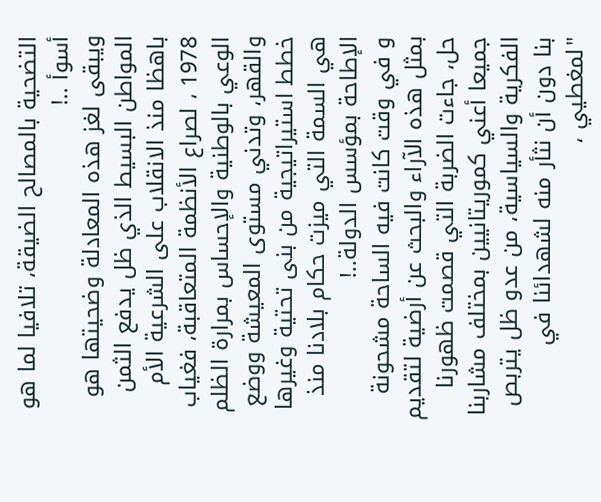التضحية بالمصالح الضيقة، تلافيا لما هو أسوأ ..!
ويبقى لغز هذه المعادلة وضحيتها هو المواطن البسيط الذي ظل يدفع الثمن باهظا منذ الانقلاب على الشرعية الأم 1978 ، لصراع الأنظمة المتعاقبة، فغياب الوعي بالوطنية والإحساس بمرارة الظلم والقهر، وتدني مستوى المعيشة ووضع خطط استيراتيجية من بنى تحتية وغيرها هي السمة التي ميزت حكام بلادنا منذ الإطاحة بمؤسس الدولة..!
و في وقت كانت فيه الساحة مشحونة بمثل هذه الآراء والبحث عن أرضية لتقديم حل، جاءت الضربة التي قصمت ظهورنا جميعا أعني كموريتانيين بمختلف مشاربنا الفكرية والسياسية، من عدو ظل يتربص بنا دون أن نثأر منه لشهدائنا في "لمغطيي ،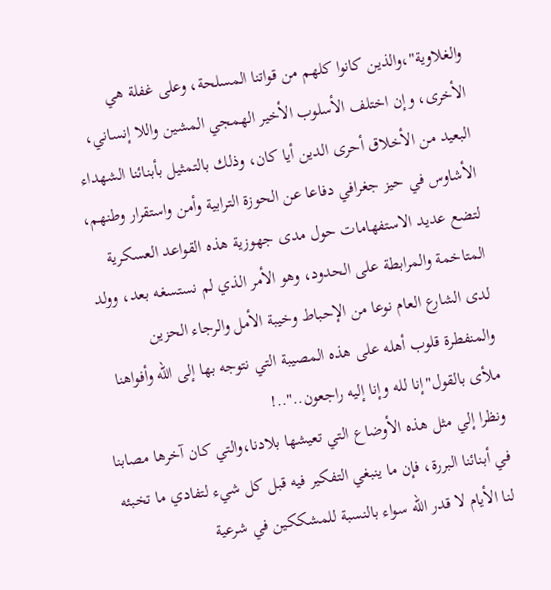والغلاوية"،والذين كانوا كلهم من قواتنا المسلحة، وعلى غفلة هي الأخرى، وإن اختلف الأسلوب الأخير الهمجي المشين واللا إنساني، البعيد من الأخلاق أحرى الدين أيا كان، وذلك بالتمثيل بأبنائنا الشهداء الأشاوس في حيز جغرافي دفاعا عن الحوزة الترابية وأمن واستقرار وطنهم، لتضع عديد الاستفهامات حول مدى جهوزية هذه القواعد العسكرية المتاخمة والمرابطة على الحدود، وهو الأمر الذي لم نستسغه بعد، وولد لدى الشارع العام نوعا من الإحباط وخيبة الأمل والرجاء الحزين والمنفطرة قلوب أهله على هذه المصيبة التي نتوجه بها إلى الله وأفواهنا ملأى بالقول"إنا لله وإنا إليه راجعون.."..!
ونظرا إلي مثل هذه الأوضاع التي تعيشها بلادنا،والتي كان آخرها مصابنا في أبنائنا البررة، فإن ما ينبغي التفكير فيه قبل كل شيء لتفادي ما تخبئه لنا الأيام لا قدر الله سواء بالنسبة للمشككين في شرعية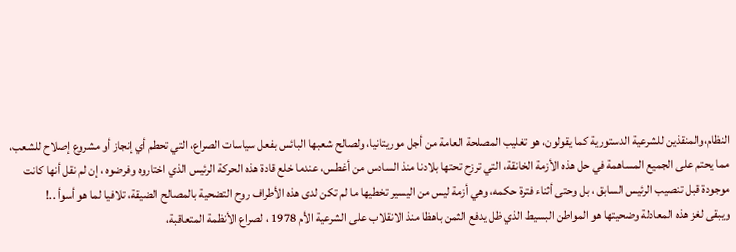النظام،والمنقذين للشرعية الدستورية كما يقولون، هو تغليب المصلحة العامة من أجل موريتانيا، ولصالح شعبها البائس بفعل سياسات الصراع، التي تحطم أي إنجاز أو مشروع إصلاح للشعب، مما يحتم على الجميع المساهمة في حل هذه الأزمة الخانقة، التي ترزح تحتها بلادنا منذ السادس من أغطس، عندما خلع قادة هذه الحركة الرئيس الذي اختاروه وفرضوه ، إن لم نقل أنها كانت موجودة قبل تنصيب الرئيس السابق ، بل وحتى أثناء فترة حكمه، وهي أزمة ليس من اليسير تخطيها ما لم تكن لدى هذه الأطراف روح التضحية بالمصالح الضيقة، تلافيا لما هو أسوأ ..!
ويبقى لغز هذه المعادلة وضحيتها هو المواطن البسيط الذي ظل يدفع الثمن باهظا منذ الانقلاب على الشرعية الأم 1978 ، لصراع الأنظمة المتعاقبة،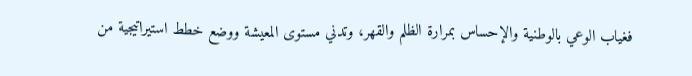فغياب الوعي بالوطنية والإحساس بمرارة الظلم والقهر، وتدني مستوى المعيشة ووضع خطط استيراتيجية من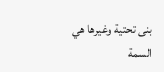بنى تحتية وغيرها هي السمة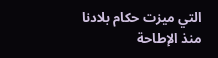التي ميزت حكام بلادنا منذ الإطاحة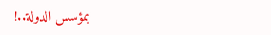بمؤسس الدولة..!